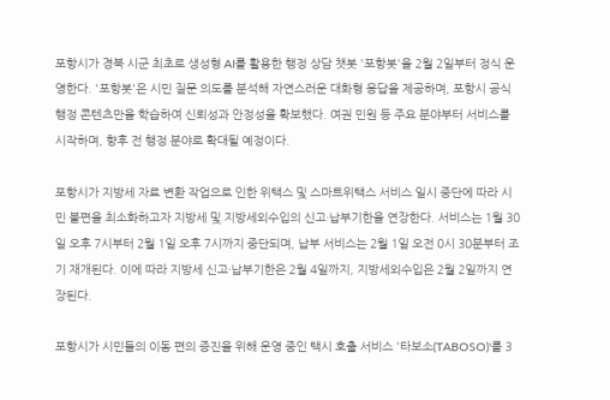포항시가 경북 시군 최초로 생성형 AI를 활용한 행정 상담 챗봇 '포항봇'을 2월 2일부터 정식 운영한다. '포항봇'은 시민 질문 의도를 분석해 자연스러운 대화형 응답을 제공하며, 포항시 공식 행정 콘텐츠만을 학습하여 신뢰성과 안정성을 확보했다. 여권 민원 등 주요 분야부터 서비스를 시작하며, 향후 전 행정 분야로 확대될 예정이다.

포항시가 지방세 자료 변환 작업으로 인한 위택스 및 스마트위택스 서비스 일시 중단에 따라 시민 불편을 최소화하고자 지방세 및 지방세외수입의 신고·납부기한을 연장한다. 서비스는 1월 30일 오후 7시부터 2월 1일 오후 7시까지 중단되며, 납부 서비스는 2월 1일 오전 0시 30분부터 조기 재개된다. 이에 따라 지방세 신고·납부기한은 2월 4일까지, 지방세외수입은 2월 2일까지 연장된다.

포항시가 시민들의 이동 편의 증진을 위해 운영 중인 택시 호출 서비스 '타보소(TABOSO)'를 3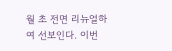월 초 전면 리뉴얼하여 선보인다. 이번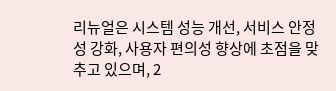리뉴얼은 시스템 성능 개선, 서비스 안정성 강화, 사용자 편의성 향상에 초점을 맞추고 있으며, 2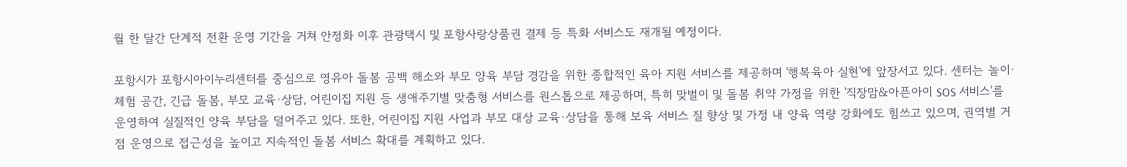월 한 달간 단계적 전환 운영 기간을 거쳐 안정화 이후 관광택시 및 포항사랑상품권 결제 등 특화 서비스도 재개될 예정이다.

포항시가 포항시아이누리센터를 중심으로 영유아 돌봄 공백 해소와 부모 양육 부담 경감을 위한 종합적인 육아 지원 서비스를 제공하며 '행복육아 실현'에 앞장서고 있다. 센터는 놀이·체험 공간, 긴급 돌봄, 부모 교육·상담, 어린이집 지원 등 생애주기별 맞춤형 서비스를 원스톱으로 제공하며, 특히 맞벌이 및 돌봄 취약 가정을 위한 '직장맘&아픈아이 SOS 서비스'를 운영하여 실질적인 양육 부담을 덜어주고 있다. 또한, 어린이집 지원 사업과 부모 대상 교육·상담을 통해 보육 서비스 질 향상 및 가정 내 양육 역량 강화에도 힘쓰고 있으며, 권역별 거점 운영으로 접근성을 높이고 지속적인 돌봄 서비스 확대를 계획하고 있다.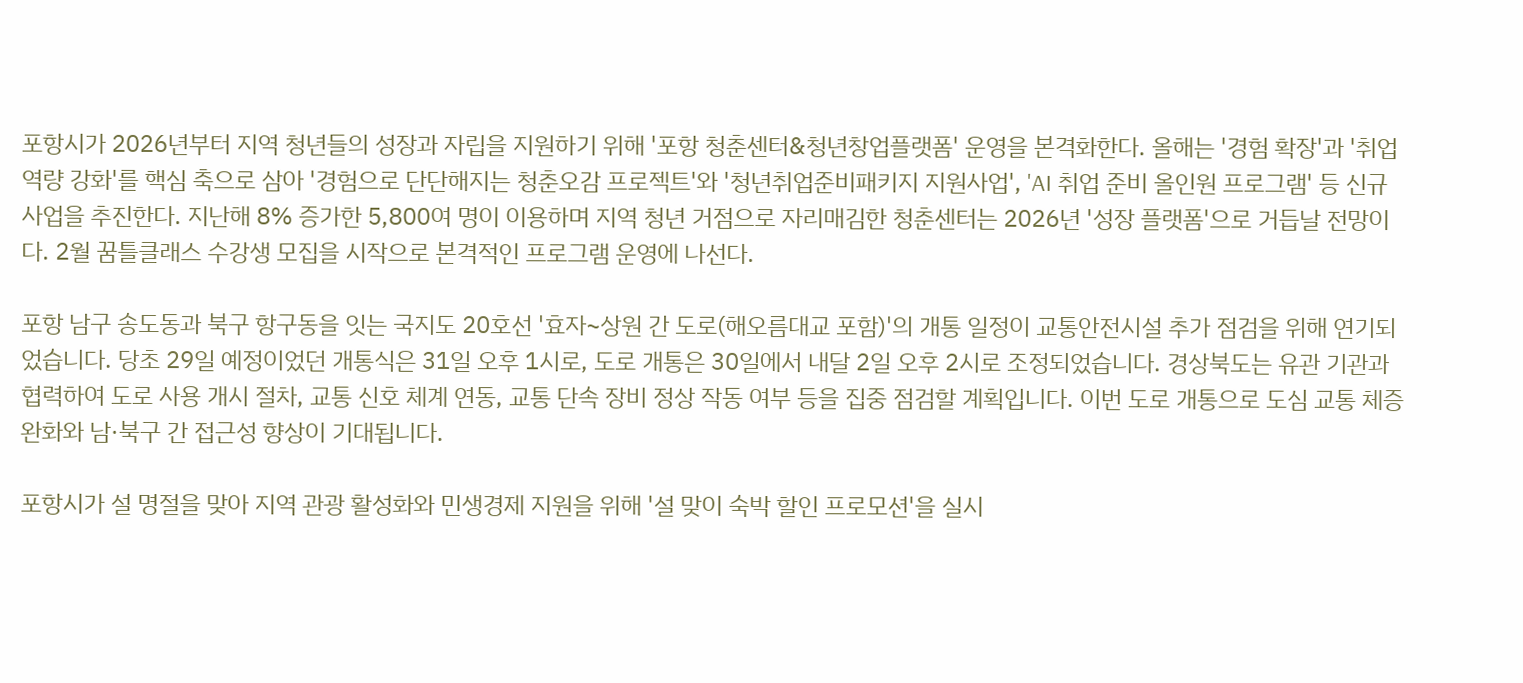포항시가 2026년부터 지역 청년들의 성장과 자립을 지원하기 위해 '포항 청춘센터&청년창업플랫폼' 운영을 본격화한다. 올해는 '경험 확장'과 '취업역량 강화'를 핵심 축으로 삼아 '경험으로 단단해지는 청춘오감 프로젝트'와 '청년취업준비패키지 지원사업', 'AI 취업 준비 올인원 프로그램' 등 신규 사업을 추진한다. 지난해 8% 증가한 5,800여 명이 이용하며 지역 청년 거점으로 자리매김한 청춘센터는 2026년 '성장 플랫폼'으로 거듭날 전망이다. 2월 꿈틀클래스 수강생 모집을 시작으로 본격적인 프로그램 운영에 나선다.

포항 남구 송도동과 북구 항구동을 잇는 국지도 20호선 '효자~상원 간 도로(해오름대교 포함)'의 개통 일정이 교통안전시설 추가 점검을 위해 연기되었습니다. 당초 29일 예정이었던 개통식은 31일 오후 1시로, 도로 개통은 30일에서 내달 2일 오후 2시로 조정되었습니다. 경상북도는 유관 기관과 협력하여 도로 사용 개시 절차, 교통 신호 체계 연동, 교통 단속 장비 정상 작동 여부 등을 집중 점검할 계획입니다. 이번 도로 개통으로 도심 교통 체증 완화와 남·북구 간 접근성 향상이 기대됩니다.

포항시가 설 명절을 맞아 지역 관광 활성화와 민생경제 지원을 위해 '설 맞이 숙박 할인 프로모션'을 실시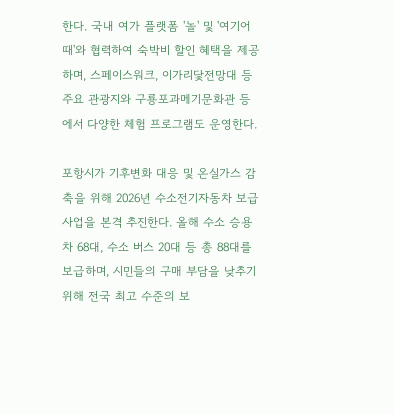한다. 국내 여가 플랫폼 '놀' 및 '여기어때'와 협력하여 숙박비 할인 혜택을 제공하며, 스페이스워크, 이가리닻전망대 등 주요 관광지와 구룡포과메기문화관 등에서 다양한 체험 프로그램도 운영한다.

포항시가 기후변화 대응 및 온실가스 감축을 위해 2026년 수소전기자동차 보급 사업을 본격 추진한다. 올해 수소 승용차 68대, 수소 버스 20대 등 총 88대를 보급하며, 시민들의 구매 부담을 낮추기 위해 전국 최고 수준의 보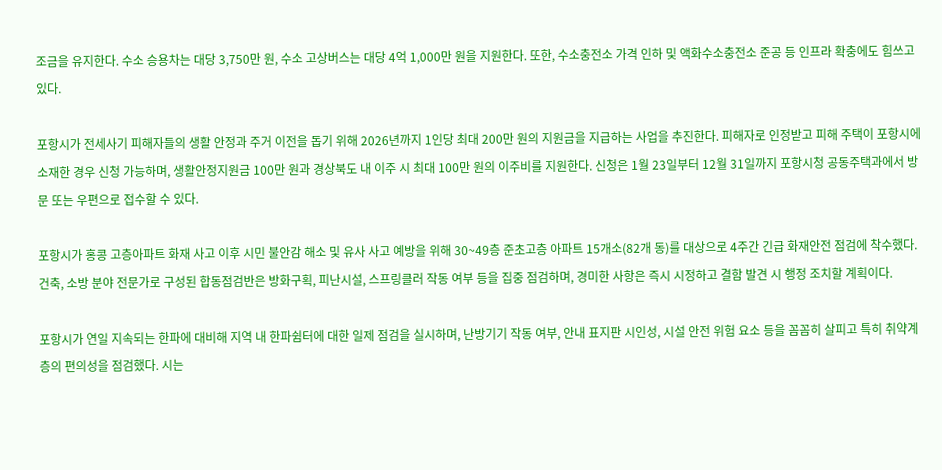조금을 유지한다. 수소 승용차는 대당 3,750만 원, 수소 고상버스는 대당 4억 1,000만 원을 지원한다. 또한, 수소충전소 가격 인하 및 액화수소충전소 준공 등 인프라 확충에도 힘쓰고 있다.

포항시가 전세사기 피해자들의 생활 안정과 주거 이전을 돕기 위해 2026년까지 1인당 최대 200만 원의 지원금을 지급하는 사업을 추진한다. 피해자로 인정받고 피해 주택이 포항시에 소재한 경우 신청 가능하며, 생활안정지원금 100만 원과 경상북도 내 이주 시 최대 100만 원의 이주비를 지원한다. 신청은 1월 23일부터 12월 31일까지 포항시청 공동주택과에서 방문 또는 우편으로 접수할 수 있다.

포항시가 홍콩 고층아파트 화재 사고 이후 시민 불안감 해소 및 유사 사고 예방을 위해 30~49층 준초고층 아파트 15개소(82개 동)를 대상으로 4주간 긴급 화재안전 점검에 착수했다. 건축, 소방 분야 전문가로 구성된 합동점검반은 방화구획, 피난시설, 스프링클러 작동 여부 등을 집중 점검하며, 경미한 사항은 즉시 시정하고 결함 발견 시 행정 조치할 계획이다.

포항시가 연일 지속되는 한파에 대비해 지역 내 한파쉼터에 대한 일제 점검을 실시하며, 난방기기 작동 여부, 안내 표지판 시인성, 시설 안전 위험 요소 등을 꼼꼼히 살피고 특히 취약계층의 편의성을 점검했다. 시는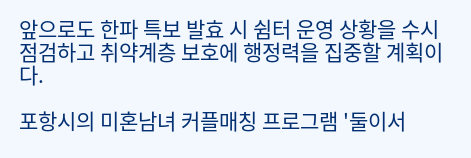앞으로도 한파 특보 발효 시 쉼터 운영 상황을 수시 점검하고 취약계층 보호에 행정력을 집중할 계획이다.

포항시의 미혼남녀 커플매칭 프로그램 '둘이서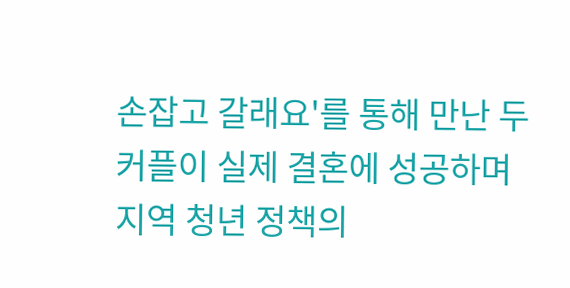손잡고 갈래요'를 통해 만난 두 커플이 실제 결혼에 성공하며 지역 청년 정책의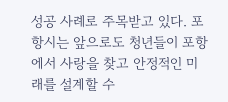성공 사례로 주목받고 있다. 포항시는 앞으로도 청년들이 포항에서 사랑을 찾고 안정적인 미래를 설계할 수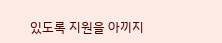있도록 지원을 아끼지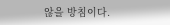않을 방침이다.